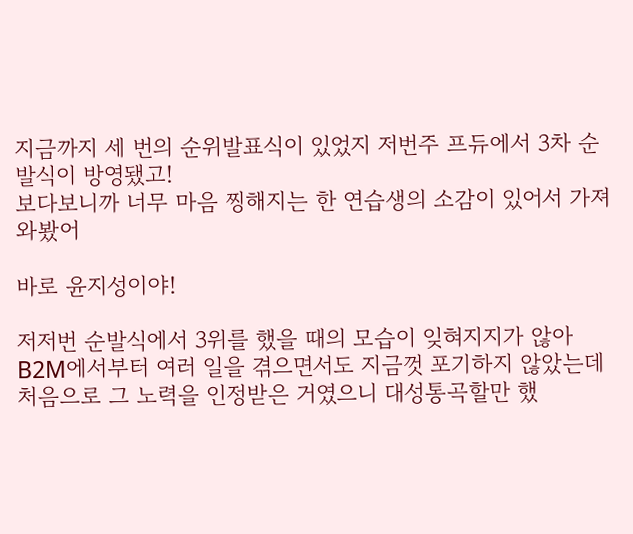지금까지 세 번의 순위발표식이 있었지 저번주 프듀에서 3차 순발식이 방영됐고!
보다보니까 너무 마음 찡해지는 한 연습생의 소감이 있어서 가져와봤어

바로 윤지성이야!

저저번 순발식에서 3위를 했을 때의 모습이 잊혀지지가 않아 B2M에서부터 여러 일을 겪으면서도 지금껏 포기하지 않았는데 처음으로 그 노력을 인정받은 거였으니 대성통곡할만 했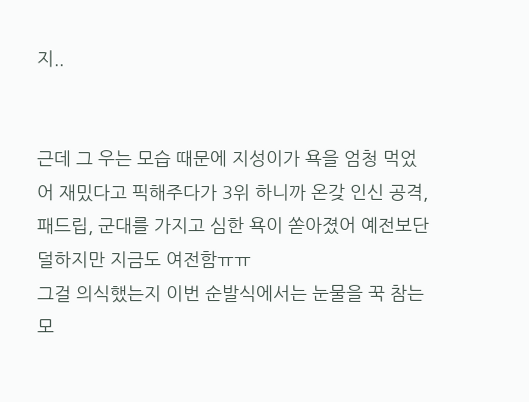지..


근데 그 우는 모습 때문에 지성이가 욕을 엄청 먹었어 재밌다고 픽해주다가 3위 하니까 온갖 인신 공격, 패드립, 군대를 가지고 심한 욕이 쏟아졌어 예전보단 덜하지만 지금도 여전함ㅠㅠ
그걸 의식했는지 이번 순발식에서는 눈물을 꾹 참는 모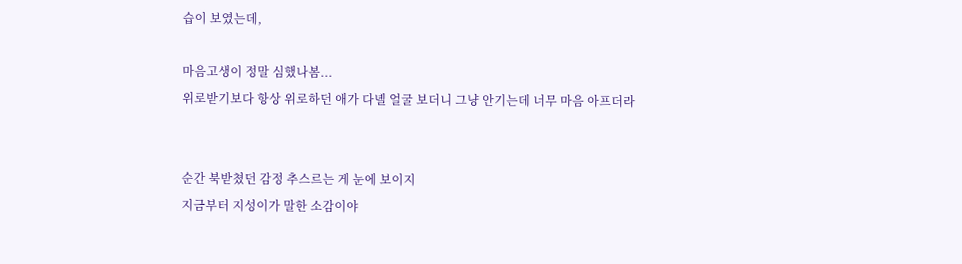습이 보였는데,

마음고생이 정말 심했나봄...
위로받기보다 항상 위로하던 애가 다녤 얼굴 보더니 그냥 안기는데 너무 마음 아프더라


순간 북받쳤던 감정 추스르는 게 눈에 보이지
지금부터 지성이가 말한 소감이야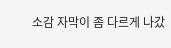소감 자막이 좀 다르게 나갔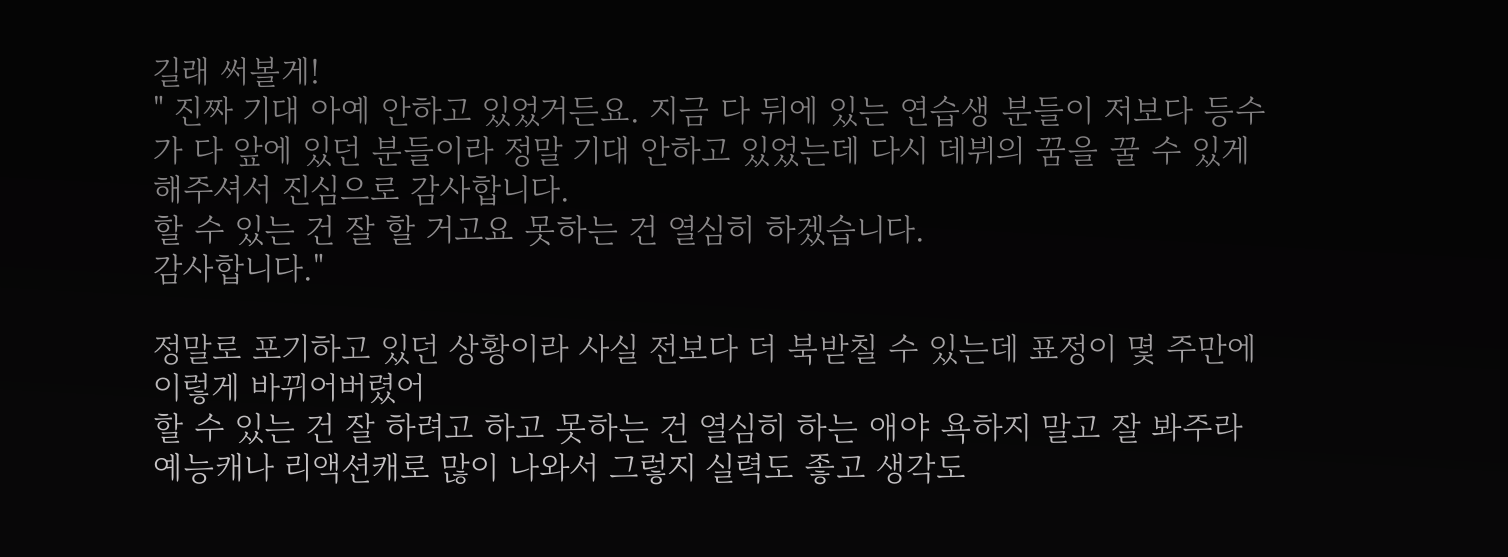길래 써볼게!
" 진짜 기대 아예 안하고 있었거든요. 지금 다 뒤에 있는 연습생 분들이 저보다 등수가 다 앞에 있던 분들이라 정말 기대 안하고 있었는데 다시 데뷔의 꿈을 꿀 수 있게 해주셔서 진심으로 감사합니다.
할 수 있는 건 잘 할 거고요 못하는 건 열심히 하겠습니다.
감사합니다."

정말로 포기하고 있던 상황이라 사실 전보다 더 북받칠 수 있는데 표정이 몇 주만에 이렇게 바뀌어버렸어
할 수 있는 건 잘 하려고 하고 못하는 건 열심히 하는 애야 욕하지 말고 잘 봐주라 예능캐나 리액션캐로 많이 나와서 그렇지 실력도 좋고 생각도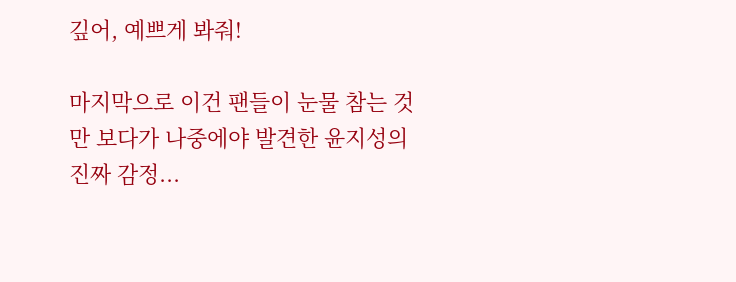깊어, 예쁘게 봐줘!

마지막으로 이건 팬들이 눈물 참는 것만 보다가 나중에야 발견한 윤지성의 진짜 감정...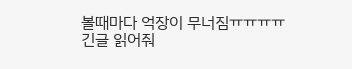볼때마다 억장이 무너짐ㅠㅠㅠㅠ
긴글 읽어줘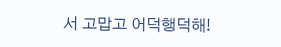서 고맙고 어덕행덕해!